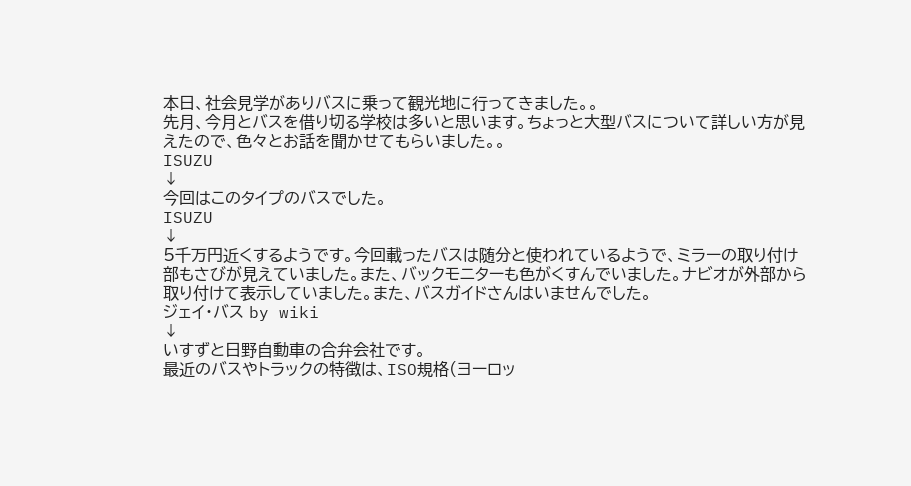本日、社会見学がありバスに乗って観光地に行ってきました。。
先月、今月とバスを借り切る学校は多いと思います。ちょっと大型バスについて詳しい方が見えたので、色々とお話を聞かせてもらいました。。
ISUZU
↓
今回はこのタイプのバスでした。
ISUZU
↓
5千万円近くするようです。今回載ったバスは随分と使われているようで、ミラーの取り付け部もさびが見えていました。また、バックモニターも色がくすんでいました。ナビオが外部から取り付けて表示していました。また、バスガイドさんはいませんでした。
ジェイ・バス by wiki
↓
いすずと日野自動車の合弁会社です。
最近のバスやトラックの特徴は、ISO規格(ヨーロッ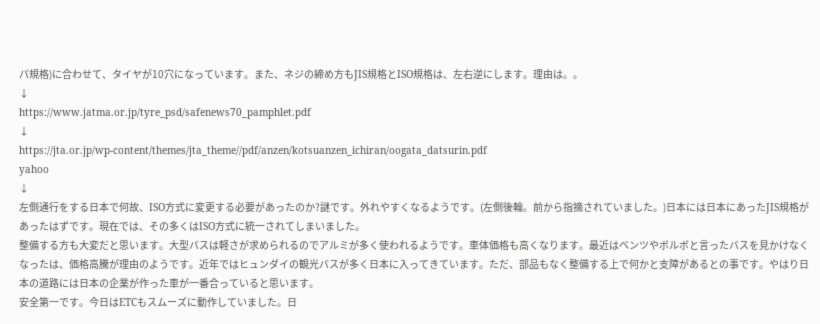パ規格)に合わせて、タイヤが10穴になっています。また、ネジの締め方もJIS規格とISO規格は、左右逆にします。理由は。。
↓
https://www.jatma.or.jp/tyre_psd/safenews70_pamphlet.pdf
↓
https://jta.or.jp/wp-content/themes/jta_theme//pdf/anzen/kotsuanzen_ichiran/oogata_datsurin.pdf
yahoo
↓
左側通行をする日本で何故、ISO方式に変更する必要があったのか?謎です。外れやすくなるようです。(左側後輪。前から指摘されていました。)日本には日本にあったJIS規格があったはずです。現在では、その多くはISO方式に統一されてしまいました。
整備する方も大変だと思います。大型バスは軽さが求められるのでアルミが多く使われるようです。車体価格も高くなります。最近はベンツやボルボと言ったバスを見かけなくなったは、価格高騰が理由のようです。近年ではヒュンダイの観光バスが多く日本に入ってきています。ただ、部品もなく整備する上で何かと支障があるとの事です。やはり日本の道路には日本の企業が作った車が一番合っていると思います。
安全第一です。今日はETCもスムーズに動作していました。日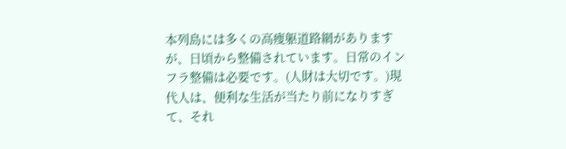本列島には多くの高痩躯道路網がありますが、日頃から整備されています。日常のインフラ整備は必要です。(人財は大切です。)現代人は、便利な生活が当たり前になりすぎて、それ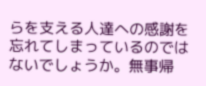らを支える人達への感謝を忘れてしまっているのではないでしょうか。無事帰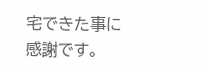宅できた事に感謝です。